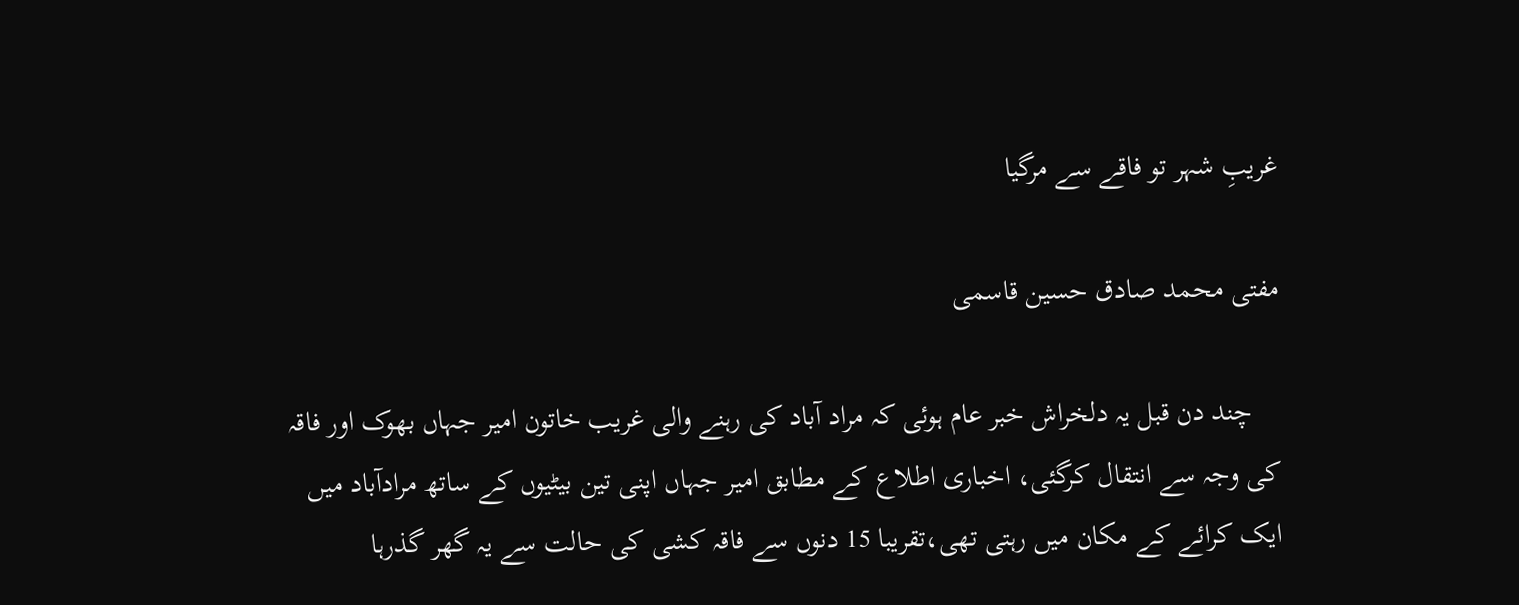غریبِ شہر تو فاقے سے مرگیا

مفتی محمد صادق حسین قاسمی

    چند دن قبل یہ دلخراش خبر عام ہوئی کہ مراد آباد کی رہنے والی غریب خاتون امیر جہاں بھوک اور فاقہ کی وجہ سے انتقال کرگئی، اخباری اطلاع کے مطابق امیر جہاں اپنی تین بیٹیوں کے ساتھ مرادآباد میں ایک کرائے کے مکان میں رہتی تھی،تقریبا 15 دنوں سے فاقہ کشی کی حالت سے یہ گھر گذرہا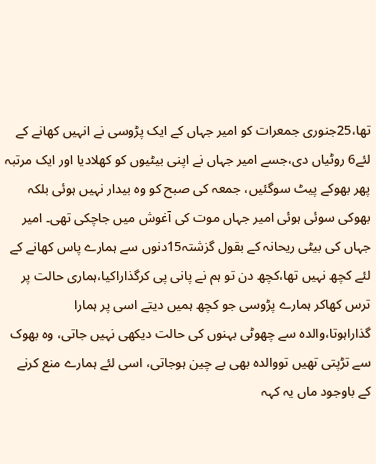تھا،25جنوری جمعرات کو امیر جہاں کے ایک پڑوسی نے انہیں کھانے کے لئے6 روٹیاں دی،جسے امیر جہاں نے اپنی بیٹیوں کو کھلادیا اور ایک مرتبہ پھر بھوکے پیٹ سوگئیں، جمعہ کی صبح کو وہ بیدار نہیں ہوئی بلکہ بھوکی سوئی ہوئی امیر جہاں موت کی آغوش میں جاچکی تھی۔ امیر جہاں کی بیٹی ریحانہ کے بقول گزشتہ15دنوں سے ہمارے پاس کھانے کے لئے کچھ نہیں تھا،کچھ دن تو ہم نے پانی پی کرگذاراکیا،ہماری حالت پر ترس کھاکر ہمارے پڑوسی جو کچھ ہمیں دیتے اسی پر ہمارا گذاراہوتا،والدہ سے چھوٹی بہنوں کی حالت دیکھی نہیں جاتی، وہ بھوک سے تڑپتی تھیں تووالدہ بھی بے چین ہوجاتی، اسی لئے ہمارے منع کرنے کے باوجود ماں یہ کہہ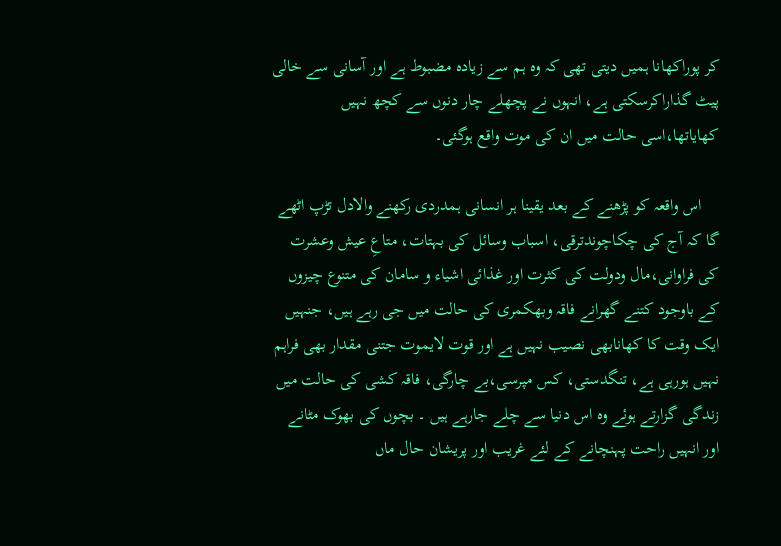کر پوراکھانا ہمیں دیتی تھی کہ وہ ہم سے زیادہ مضبوط ہے اور آسانی سے خالی پیٹ گذاراکرسکتی ہے، انہوں نے پچھلے چار دنوں سے کچھ نہیں کھایاتھا،اسی حالت میں ان کی موت واقع ہوگئی۔

    اس واقعہ کو پڑھنے کے بعد یقینا ہر انسانی ہمدردی رکھنے والادل تڑپ اٹھے گا کہ آج کی چکاچوندترقی، اسباب وسائل کی بہتات، متاعِ عیش وعشرت کی فراوانی،مال ودولت کی کثرت اور غذائی اشیاء و سامان کی متنوع چیزوں کے باوجود کتنے گھرانے فاقہ وبھکمری کی حالت میں جی رہے ہیں، جنہیں ایک وقت کا کھانابھی نصیب نہیں ہے اور قوت لایموت جتنی مقدار بھی فراہم نہیں ہورہی ہے، تنگدستی، کس مپرسی،بے چارگی، فاقہ کشی کی حالت میں زندگی گزارتے ہوئے وہ اس دنیا سے چلے جارہے ہیں ۔ بچوں کی بھوک مٹانے اور انہیں راحت پہنچانے کے لئے غریب اور پریشان حال ماں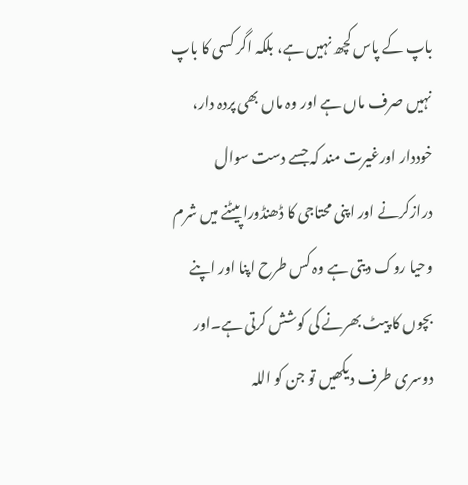باپ کے پاس کچھ نہیں ہے، بلکہ اگر کسی کا باپ نہیں صرف ماں ہے اور وہ ماں بھی پردہ دار، خوددار اورغیرت مند کہ جسے دست سوال درازکرنے اور اپنی محتاجی کا ڈھنڈوراپیٹنے میں شرم وحیا روک دیتی ہے وہ کس طرح اپنا اور اپنے بچوں کا پیٹ بھرنے کی کوشش کرتی ہے۔اور دوسری طرف دیکھیں تو جن کو اللہ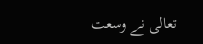تعالی نے وسعت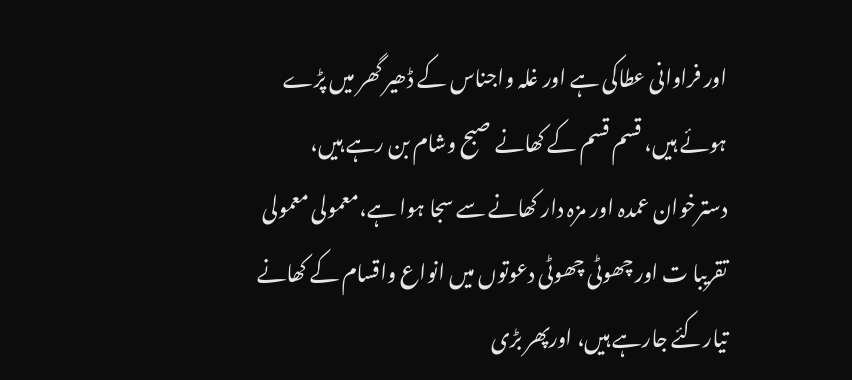اور فراوانی عطاکی ہے اور غلہ واجناس کے ڈھیر گھر میں پڑے ہوئے ہیں، قسم قسم کے کھانے صبح وشام بن رہے ہیں، دسترخوان عمدہ اور مزہ دار کھانے سے سجا ہوا ہے،معمولی معمولی تقریبا ت اور چھوٹی چھوٹی دعوتوں میں انواع واقسام کے کھانے تیارکئے جارہے ہیں، اورپھر بڑی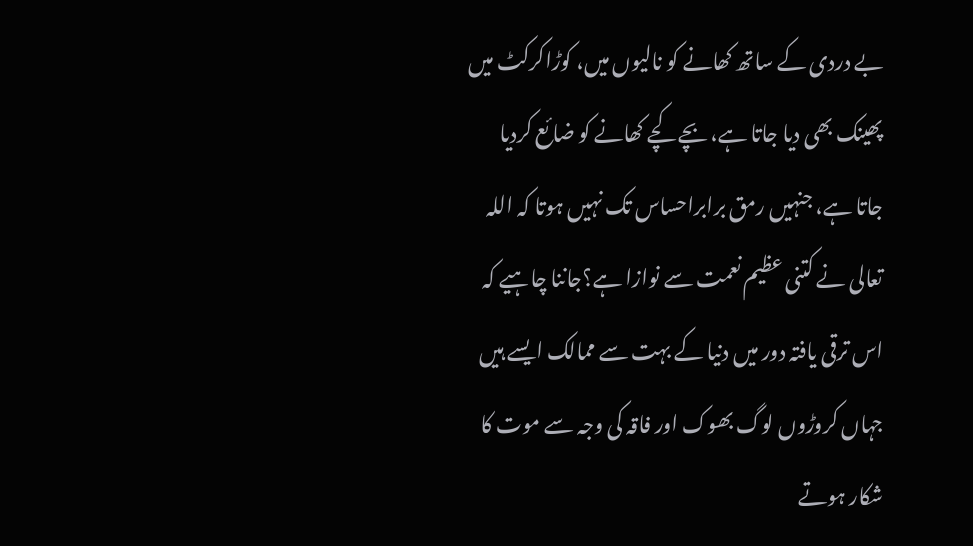بے دردی کے ساتھ کھانے کو نالیوں میں، کوڑاکرکٹ میں پھینک بھی دیا جاتا ہے، بچے کچے کھانے کو ضائع کردیا جاتا ہے، جنہیں رمق برابراحساس تک نہیں ہوتا کہ اللہ تعالی نے کتنی عظیم نعمت سے نوازا ہے؟جاننا چاہیے کہ اس ترقی یافتہ دور میں دنیا کے بہت سے ممالک ایسے ہیں جہاں کروڑوں لوگ بھوک اور فاقہ کی وجہ سے موت کا شکار ہوتے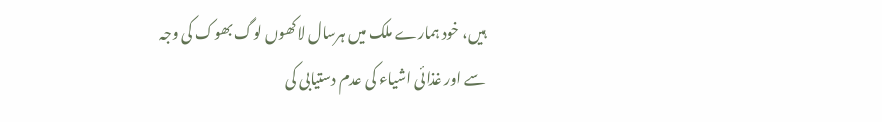ہیں، خود ہمارے ملک میں ہرسال لاکھوں لوگ بھوک کی وجہ سے اور غذائی اشیاء کی عدم دستیابی کی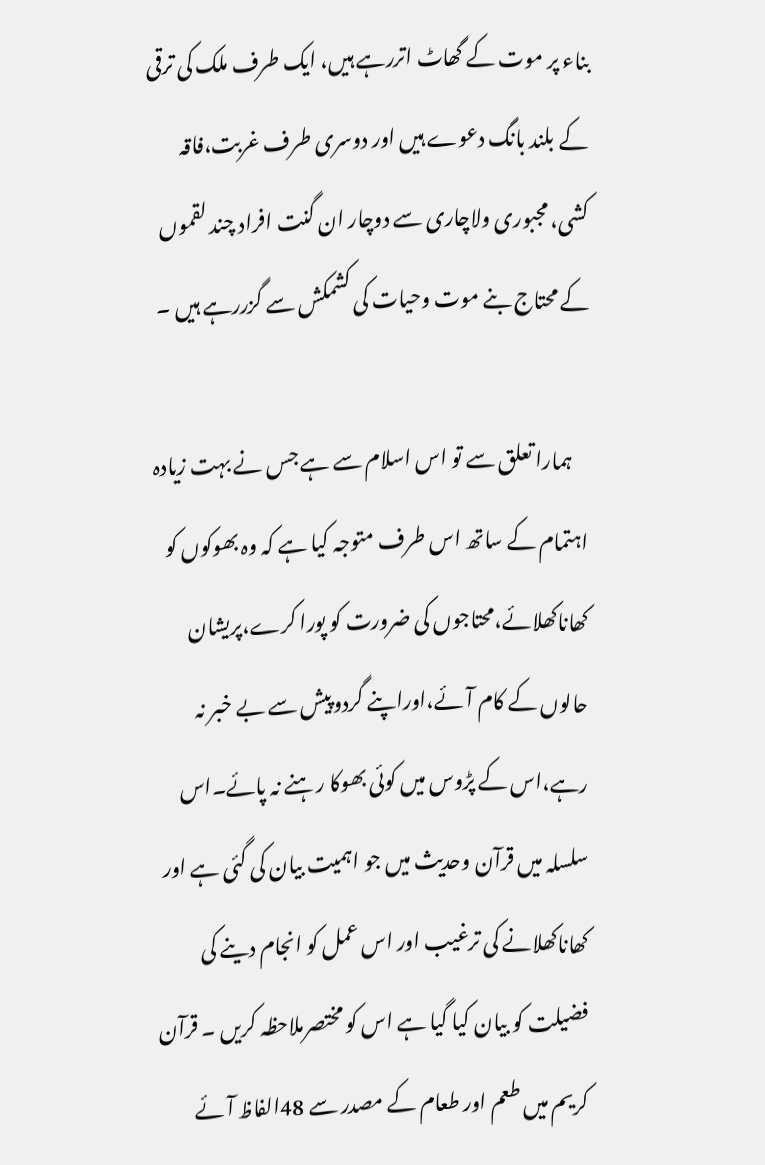بناء پر موت کے گھاٹ اتررہے ہیں، ایک طرف ملک کی ترقی کے بلند بانگ دعوے ہیں اور دوسری طرف غربت،فاقہ کشی، مجبوری ولاچاری سے دوچار ان گنت افراد چند لقموں کے محتاج بنے موت وحیات کی کشمکش سے گزررہے ہیں ۔

    ہمارا تعلق سے تو اس اسلام سے ہے جس نے بہت زیادہ اہتمام کے ساتھ اس طرف متوجہ کیا ہے کہ وہ بھوکوں کو کھاناکھلائے،محتاجوں کی ضرورت کو پورا کرے،پریشان حالوں کے کام آئے،اوراپنے گردوپیش سے بے خبر نہ رہے،اس کے پڑوس میں کوئی بھوکا رہنے نہ پائے۔اس سلسلہ میں قرآن وحدیث میں جو اہمیت بیان کی گئی ہے اور کھاناکھلانے کی ترغیب اور اس عمل کو انجام دینے کی فضیلت کو بیان کیا گیا ہے اس کو مختصرملاحظہ کریں ۔ قرآن کریم میں طعم اور طعام کے مصدر سے 48الفاظ آئے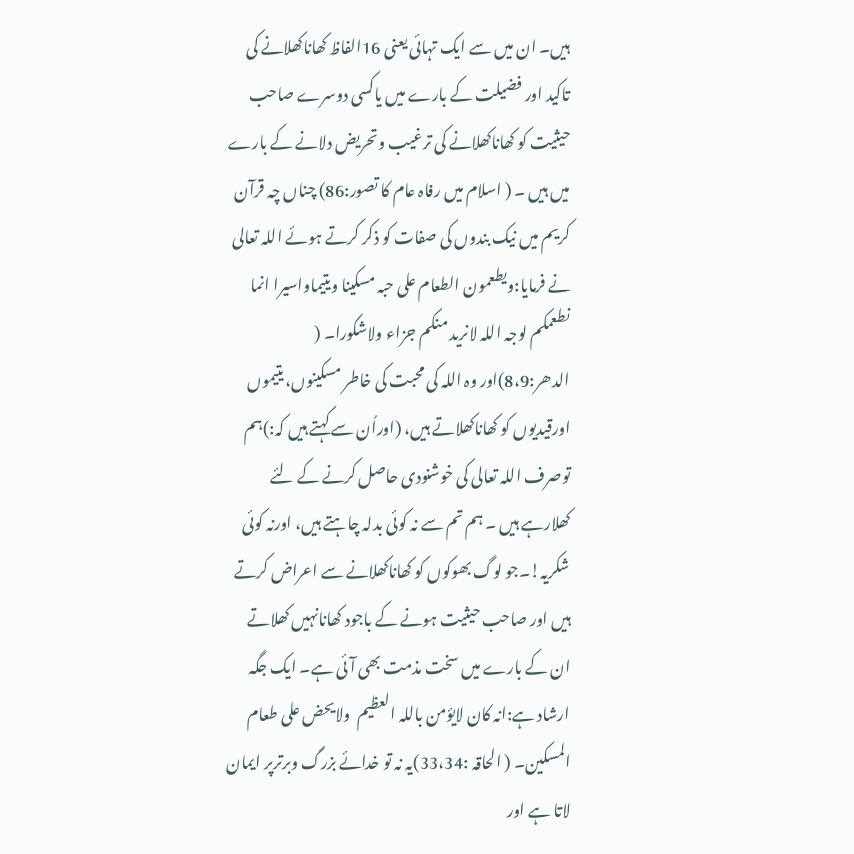ہیں۔ ان میں سے ایک تہائی یعنی 16الفاظ کھاناکھلانے کی تاکید اور فضیلت کے بارے میں یاکسی دوسرے صاحب حیثیت کو کھاناکھلانے کی ترغیب وتحریض دلانے کے بارے میں ہیں ۔ ( اسلام میں رفاہ عام کا تصور:86) چناں چہ قرآن کریم میں نیک بندوں کی صفات کو ذکر کرتے ہوئے اللہ تعالی نے فرمایا:ویطعمون الطعام علی حبہ مسکینا ویتیماواسیرا انما نطعمکم لوجہ اللہ لانرید منکم جزاء ولاشکورا۔ ( الدھر:8،9)اور وہ اللہ کی محبت کی خاطر مسکینوں، یتیموں اورقیدیوں کو کھاناکھلاتے ہیں، (اوراُن سے کہتے ہیں کہ:)ہم توصرف اللہ تعالی کی خوشنودی حاصل کرنے کے لئے کھلارہے ہیں ۔ ہم تم سے نہ کوئی بدلہ چاہتے ہیں، اورنہ کوئی شکریہ!۔جو لوگ بھوکوں کو کھاناکھلانے سے اعراض کرتے ہیں اور صاحب حیثیت ہونے کے باجود کھانانہیں کھلاتے ان کے بارے میں سخت مذمت بھی آئی ہے۔ ایک جگہ ارشاد ہے:انہ کان لایؤمن باللہ العظیم  ولایحض علی طعام المسکین۔ ( الحاقہ :33،34)یہ نہ تو خدائے بزرگ وبرترپر ایمان لاتا ہے اور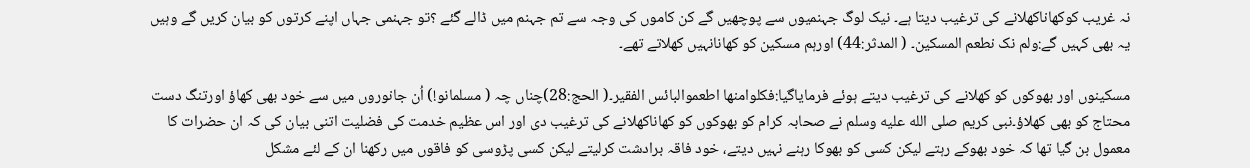نہ غریب کوکھاناکھلانے کی ترغیب دیتا ہے۔ نیک لوگ جہنمیوں سے پوچھیں گے کن کاموں کی وجہ سے تم جہنم میں ڈالے گئے ؟تو جہنمی جہاں اپنے کرتوں کو بیان کریں گے وہیں یہ بھی کہیں گے:ولم نک نطعم المسکین۔ ( المدثر:44) اورہم مسکین کو کھانانہیں کھلاتے تھے۔

مسکینوں اور بھوکوں کو کھلانے کی ترغیب دیتے ہوئے فرمایاگیا:فکلوامنھا اطعموالبائس الفقیر۔( الحج:28)چناں چہ ( مسلمانو!) اُن جانوروں میں سے خود بھی کھاؤ اورتنگ دست محتاج کو بھی کھلاؤ۔نبی کریم صلى الله عليه وسلم نے صحابہ کرام کو بھوکوں کو کھاناکھلانے کی ترغیب دی اور اس عظیم خدمت کی فضلیت اتنی بیان کی کہ ان حضرات کا معمول بن گیا تھا کہ خود بھوکے رہتے لیکن کسی کو بھوکا رہنے نہیں دیتے، خود فاقہ برادشت کرلیتے لیکن کسی پڑوسی کو فاقوں میں رکھنا ان کے لئے مشکل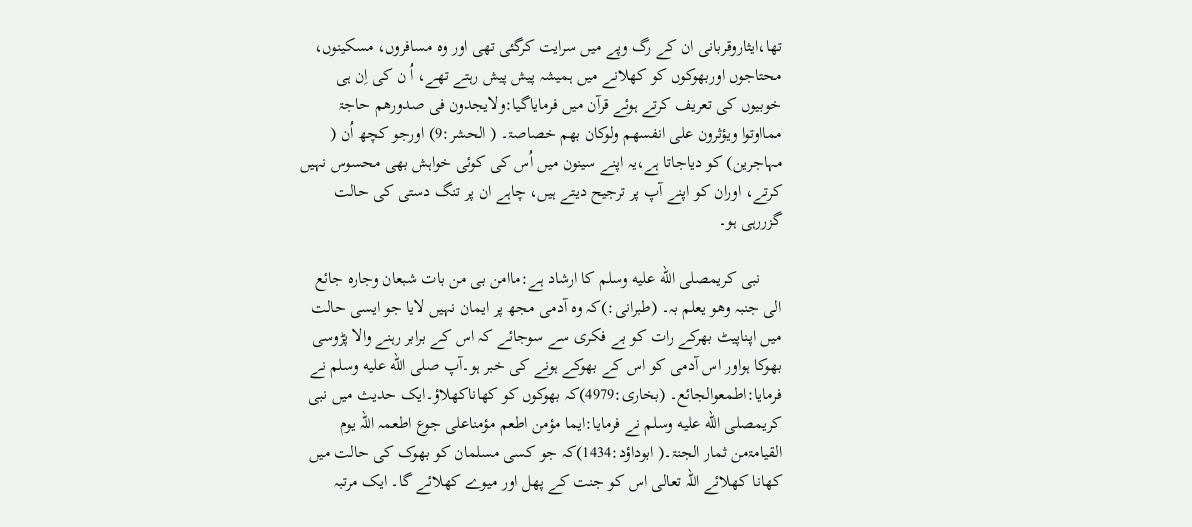تھا،ایثاروقربانی ان کے رگ وپے میں سرایت کرگئی تھی اور وہ مسافروں، مسکینوں، محتاجوں اوربھوکوں کو کھلانے میں ہمیشہ پیش پیش رہتے تھے، اُ ن کی اِن ہی خوبیوں کی تعریف کرتے ہوئے قرآن میں فرمایاگیا:ولایجدون فی صدورھم حاجۃ ممااوتوا ویؤثرون علی انفسھم ولوکان بھم خصاصۃ۔ ( الحشر:9) اورجو کچھ اُن ( مہاجرین) کو دیاجاتا ہے،یہ اپنے سینون میں اُس کی کوئی خواہش بھی محسوس نہیں کرتے، اوران کو اپنے آپ پر ترجیح دیتے ہیں، چاہے ان پر تنگ دستی کی حالت گزررہی ہو۔

     نبی کریمصلى الله عليه وسلم کا ارشاد ہے:ماامن بی من بات شبعان وجارہ جائع الی جنبہ وھو یعلم بہ۔ (طبرانی:)کہ وہ آدمی مجھ پر ایمان نہیں لایا جو ایسی حالت میں اپناپیٹ بھرکے رات کو بے فکری سے سوجائے کہ اس کے برابر رہنے والا پڑوسی بھوکا ہواور اس آدمی کو اس کے بھوکے ہونے کی خبر ہو۔آپ صلى الله عليه وسلم نے فرمایا:اطمعوالجائع۔ (بخاری:4979)کہ بھوکوں کو کھاناکھلاؤ۔ایک حدیث میں نبی کریمصلى الله عليه وسلم نے فرمایا:ایما مؤمن اطعم مؤمناعلی جوع اطعمہ اللہ یوم القیامۃمن ثمار الجنۃ۔( ابوداؤد:1434)کہ جو کسی مسلمان کو بھوک کی حالت میں کھانا کھلائے اللہ تعالی اس کو جنت کے پھل اور میوے کھلائے گا۔ ایک مرتبہ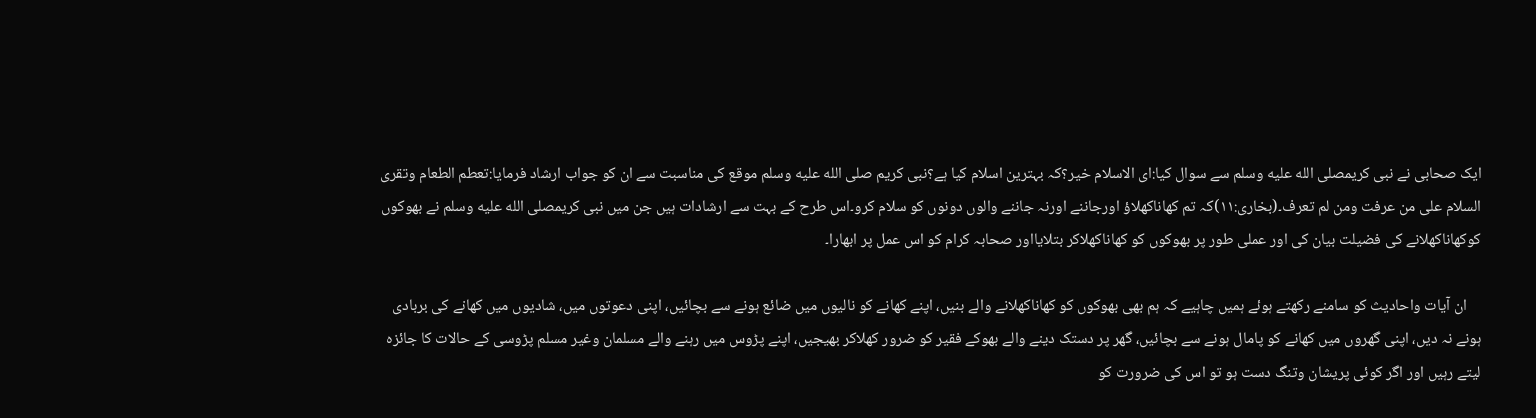ایک صحابی نے نبی کریمصلى الله عليه وسلم سے سوال کیا:ای الاسلام خیر؟کہ بہترین اسلام کیا ہے؟نبی کریم صلى الله عليه وسلم موقع کی مناسبت سے ان کو جواب ارشاد فرمایا:تعطم الطعام وتقری السلام علی من عرفت ومن لم تعرف۔(بخاری:۱۱)کہ تم کھاناکھلاؤ اورجاننے اورنہ جاننے والوں دونوں کو سلام کرو۔اس طرح کے بہت سے ارشادات ہیں جن میں نبی کریمصلى الله عليه وسلم نے بھوکوں کوکھاناکھلانے کی فضیلت بیان کی اور عملی طور پر بھوکوں کو کھاناکھلاکر بتلایااور صحابہ کرام کو اس عمل پر ابھارا۔

    ان آیات واحادیث کو سامنے رکھتے ہوئے ہمیں چاہیے کہ ہم بھی بھوکوں کو کھاناکھلانے والے بنیں، اپنے کھانے کو نالیوں میں ضائع ہونے سے بچائیں، اپنی دعوتوں میں، شادیوں میں کھانے کی بربادی ہونے نہ دیں، اپنی گھروں میں کھانے کو پامال ہونے سے بچائیں، گھر پر دستک دینے والے بھوکے فقیر کو ضرور کھلاکر بھیجیں، اپنے پڑوس میں رہنے والے مسلمان وغیر مسلم پڑوسی کے حالات کا جائزہ لیتے رہیں اور اگر کوئی پریشان وتنگ دست ہو تو اس کی ضرورت کو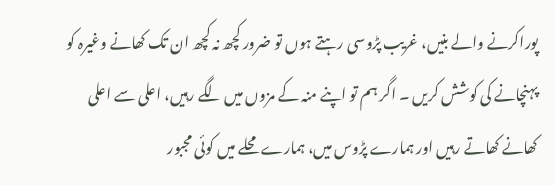پوراکرنے والے بنیں، غریب پڑوسی رہتے ہوں تو ضرور کچھ نہ کچھ ان تک کھانے وغیرہ کو پہنچانے کی کوشش کریں ۔ اگر ہم تو اپنے منہ کے مزوں میں لگے رہیں، اعلی سے اعلی کھانے کھاتے رہیں اور ہمارے پڑوس میں، ہمارے محلے میں کوئی مجبور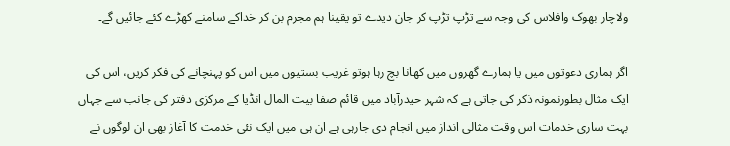ولاچار بھوک وافلاس کی وجہ سے تڑپ تڑپ کر جان دیدے تو یقینا ہم مجرم بن کر خداکے سامنے کھڑے کئے جائیں گے۔

اگر ہماری دعوتوں میں یا ہمارے گھروں میں کھانا بچ رہا ہوتو غریب بستیوں میں اس کو پہنچانے کی فکر کریں، اس کی ایک مثال بطورنمونہ ذکر کی جاتی ہے کہ شہر حیدرآباد میں قائم صفا بیت المال انڈیا کے مرکزی دفتر کی جانب سے جہاں بہت ساری خدمات اس وقت مثالی انداز میں انجام دی جارہی ہے ان ہی میں ایک نئی خدمت کا آغاز بھی ان لوگوں نے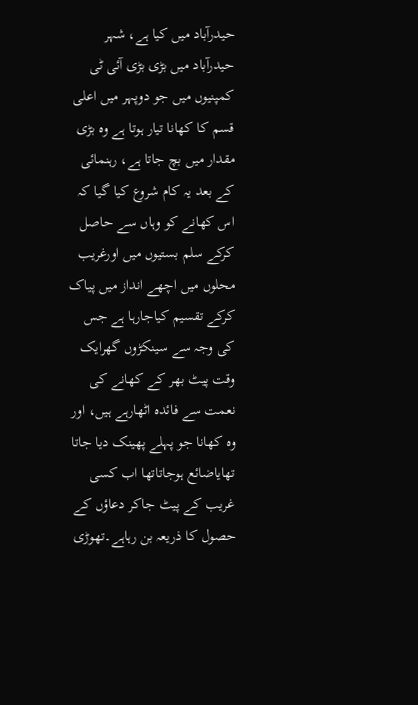حیدرآباد میں کیا ہے، شہر حیدرآباد میں بڑی بڑی آئی ٹی کمپنیوں میں جو دوپہر میں اعلی قسم کا کھانا تیار ہوتا ہے وہ بڑی مقدار میں بچ جاتا ہے، رہنمائی کے بعد یہ کام شروع کیا گیا کہ اس کھانے کو وہاں سے حاصل کرکے سلم بستیوں میں اورغریب محلوں میں اچھے انداز میں پیاک کرکے تقسیم کیاجارہا ہے جس کی وجہ سے سینکڑوں گھرایک وقت پیٹ بھر کے کھانے کی نعمت سے فائدہ اٹھارہے ہیں، اور وہ کھانا جو پہلے پھینک دیا جاتا تھایاضائع ہوجاتاتھا اب کسی غریب کے پیٹ جاکر دعاؤں کے حصول کا ذریعہ بن رہاہے۔تھوڑی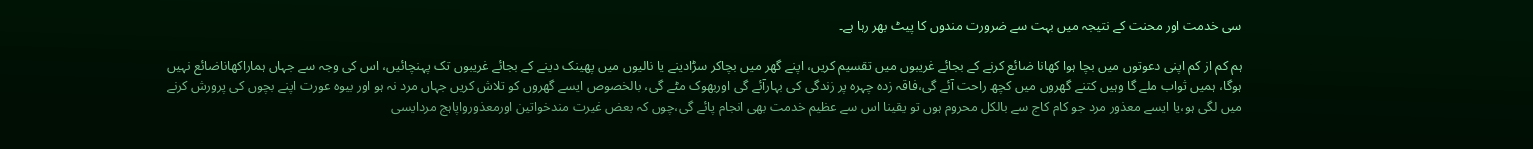سی خدمت اور محنت کے نتیجہ میں بہت سے ضرورت مندوں کا پیٹ بھر رہا ہے۔

ہم کم از کم اپنی دعوتوں میں بچا ہوا کھانا ضائع کرنے کے بجائے غریبوں میں تقسیم کریں، اپنے گھر میں بچاکر سڑادینے یا نالیوں میں پھینک دینے کے بجائے غریبوں تک پہنچائیں، اس کی وجہ سے جہاں ہماراکھاناضائع نہیں ہوگا، ہمیں ثواب ملے گا وہیں کتنے گھروں میں کچھ راحت آئے گی،فاقہ زدہ چہرہ پر زندگی کی بہارآئے گی اوربھوک مٹے گی، بالخصوص ایسے گھروں کو تلاش کریں جہاں مرد نہ ہو اور بیوہ عورت اپنے بچوں کی پرورش کرنے میں لگی ہو،یا ایسے معذور مرد جو کام کاج سے بالکل محروم ہوں تو یقینا اس سے عظیم خدمت بھی انجام پائے گی،چوں کہ بعض غیرت مندخواتین اورمعذورواپاہج مردایسی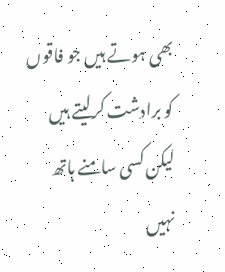بھی ہوتے ہیں جو فاقوں کو برادشت کرلیتے ہیں لیکن کسی سامنے ہاتھ نہیں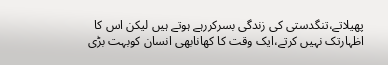پھیلاتے،تنگدستی کی زندگی بسرکررہے ہوتے ہیں لیکن اس کا اظہارتک نہیں کرتے،ایک وقت کا کھانابھی انسان کوبہت بڑی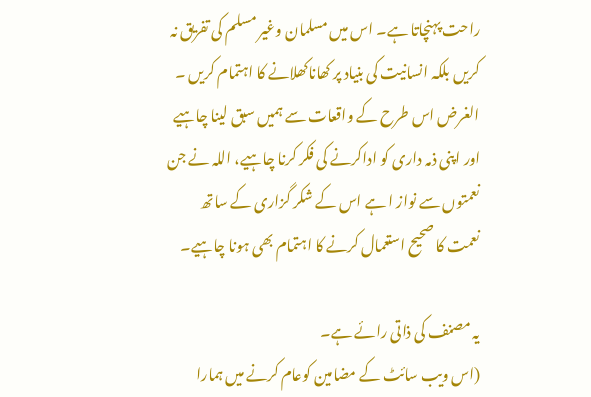راحت پہنچاتا ہے۔ اس میں مسلمان وغیر مسلم کی تفریق نہ کریں بلکہ انسانیت کی بنیاد پر کھاناکھلانے کا اہتمام کریں ۔ الغرض اس طرح کے واقعات سے ہمیں سبق لینا چاہیے اور اپنی ذمہ داری کو اداکرنے کی فکر کرنا چاہیے، اللہ نے جن نعمتوں سے نواز ا ہے اس کے شکر گزاری کے ساتھ نعمت کا صحیح استعمال کرنے کا اہتمام بھی ہونا چاہیے۔

یہ مصنف کی ذاتی رائے ہے۔
(اس ویب سائٹ کے مضامین کوعام کرنے میں ہمارا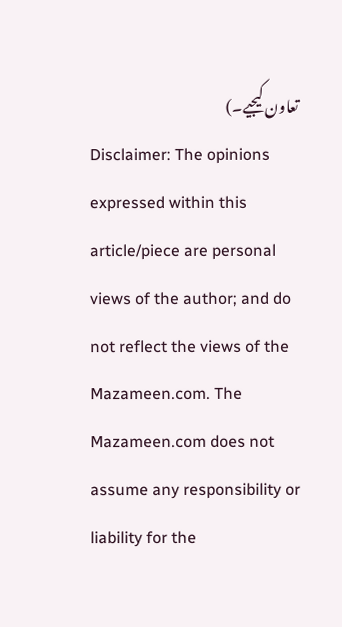تعاون کیجیے۔)
Disclaimer: The opinions expressed within this article/piece are personal views of the author; and do not reflect the views of the Mazameen.com. The Mazameen.com does not assume any responsibility or liability for the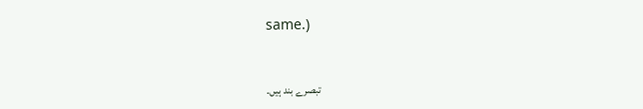same.)


تبصرے بند ہیں۔